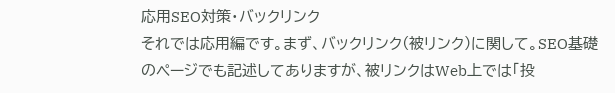応用SEO対策・バックリンク
それでは応用編です。まず、バックリンク(被リンク)に関して。SEO基礎のページでも記述してありますが、被リンクはWeb上では「投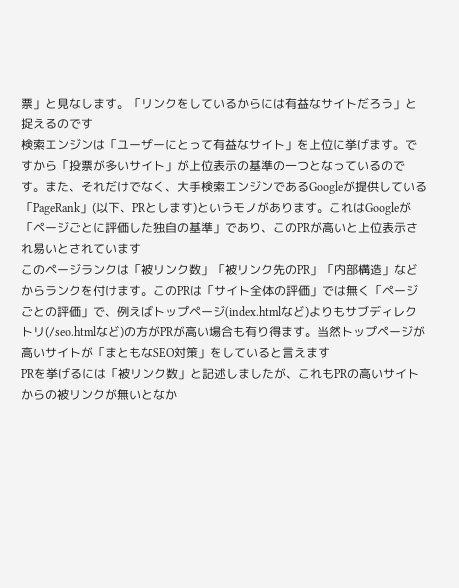票」と見なします。「リンクをしているからには有益なサイトだろう」と捉えるのです
検索エンジンは「ユーザーにとって有益なサイト」を上位に挙げます。ですから「投票が多いサイト」が上位表示の基準の一つとなっているのです。また、それだけでなく、大手検索エンジンであるGoogleが提供している「PageRank」(以下、PRとします)というモノがあります。これはGoogleが「ページごとに評価した独自の基準」であり、このPRが高いと上位表示され易いとされています
このページランクは「被リンク数」「被リンク先のPR」「内部構造」などからランクを付けます。このPRは「サイト全体の評価」では無く「ページごとの評価」で、例えばトップページ(index.htmlなど)よりもサブディレクトリ(/seo.htmlなど)の方がPRが高い場合も有り得ます。当然トップページが高いサイトが「まともなSEO対策」をしていると言えます
PRを挙げるには「被リンク数」と記述しましたが、これもPRの高いサイトからの被リンクが無いとなか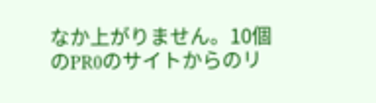なか上がりません。10個のPR0のサイトからのリ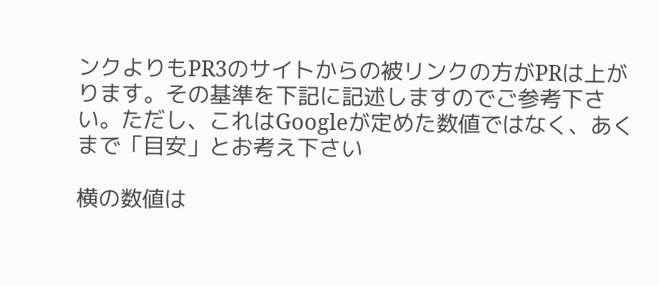ンクよりもPR3のサイトからの被リンクの方がPRは上がります。その基準を下記に記述しますのでご参考下さい。ただし、これはGoogleが定めた数値ではなく、あくまで「目安」とお考え下さい

横の数値は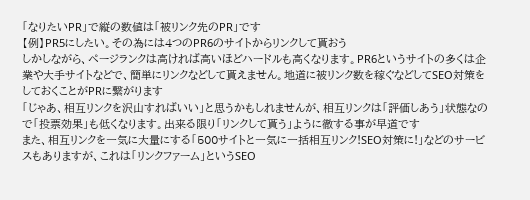「なりたいPR」で縦の数値は「被リンク先のPR」です
【例】PR5にしたい。その為には4つのPR6のサイトからリンクして貰おう
しかしながら、ページランクは高ければ高いほどハードルも高くなります。PR6というサイトの多くは企業や大手サイトなどで、簡単にリンクなどして貰えません。地道に被リンク数を稼ぐなどしてSEO対策をしておくことがPRに繋がります
「じゃあ、相互リンクを沢山すればいい」と思うかもしれませんが、相互リンクは「評価しあう」状態なので「投票効果」も低くなります。出来る限り「リンクして貰う」ように徹する事が早道です
また、相互リンクを一気に大量にする「500サイトと一気に一括相互リンク!SEO対策に!」などのサービスもありますが、これは「リンクファーム」というSEO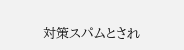対策スパムとされ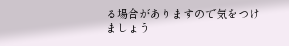る場合がありますので気をつけましょう